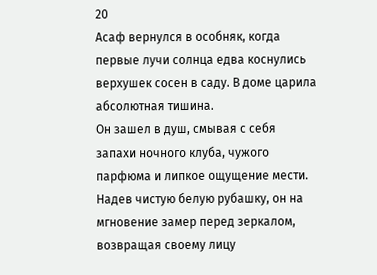20
Асаф вернулся в особняк, когда первые лучи солнца едва коснулись верхушек сосен в саду. В доме царила абсолютная тишина.
Он зашел в душ, смывая с себя запахи ночного клуба, чужого парфюма и липкое ощущение мести. Надев чистую белую рубашку, он на мгновение замер перед зеркалом, возвращая своему лицу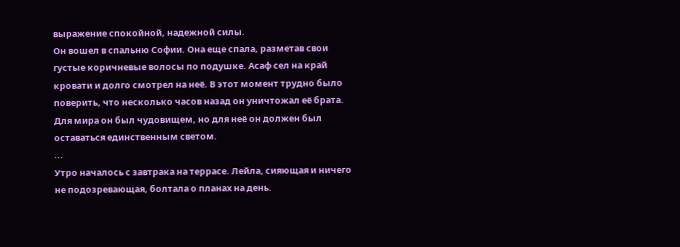выражение спокойной, надежной силы.
Он вошел в спальню Софии. Она еще спала, разметав свои густые коричневые волосы по подушке. Асаф сел на край кровати и долго смотрел на неё. В этот момент трудно было поверить, что несколько часов назад он уничтожал её брата. Для мира он был чудовищем, но для неё он должен был оставаться единственным светом.
...
Утро началось с завтрака на террасе. Лейла, сияющая и ничего не подозревающая, болтала о планах на день.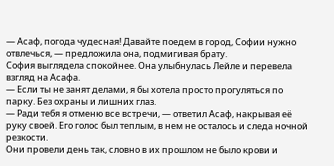— Асаф, погода чудесная! Давайте поедем в город, Софии нужно отвлечься, — предложила она, подмигивая брату.
София выглядела спокойнее. Она улыбнулась Лейле и перевела взгляд на Асафа.
— Если ты не занят делами, я бы хотела просто прогуляться по парку. Без охраны и лишних глаз.
— Ради тебя я отменю все встречи, — ответил Асаф, накрывая её руку своей. Его голос был теплым, в нем не осталось и следа ночной резкости.
Они провели день так, словно в их прошлом не было крови и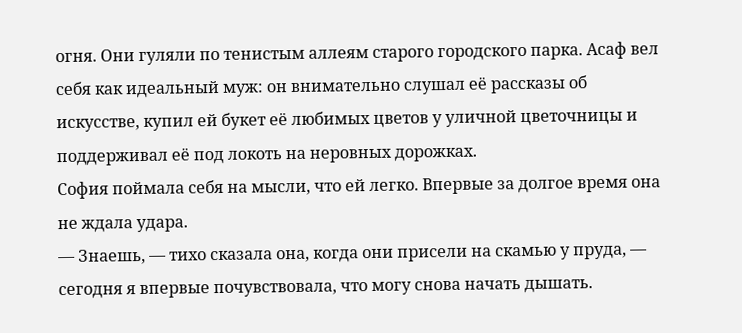огня. Они гуляли по тенистым аллеям старого городского парка. Асаф вел себя как идеальный муж: он внимательно слушал её рассказы об искусстве, купил ей букет её любимых цветов у уличной цветочницы и поддерживал её под локоть на неровных дорожках.
София поймала себя на мысли, что ей легко. Впервые за долгое время она не ждала удара.
— Знаешь, — тихо сказала она, когда они присели на скамью у пруда, — сегодня я впервые почувствовала, что могу снова начать дышать.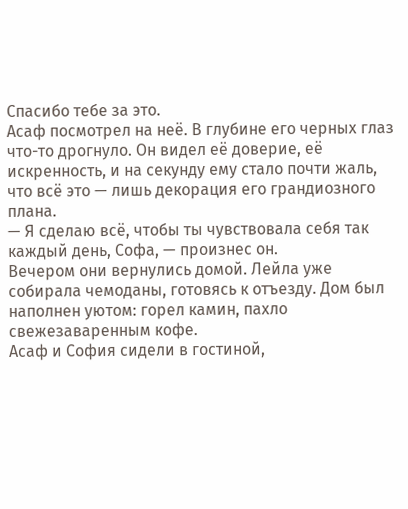Спасибо тебе за это.
Асаф посмотрел на неё. В глубине его черных глаз что-то дрогнуло. Он видел её доверие, её искренность, и на секунду ему стало почти жаль, что всё это — лишь декорация его грандиозного плана.
— Я сделаю всё, чтобы ты чувствовала себя так каждый день, Софа, — произнес он.
Вечером они вернулись домой. Лейла уже собирала чемоданы, готовясь к отъезду. Дом был наполнен уютом: горел камин, пахло свежезаваренным кофе.
Асаф и София сидели в гостиной,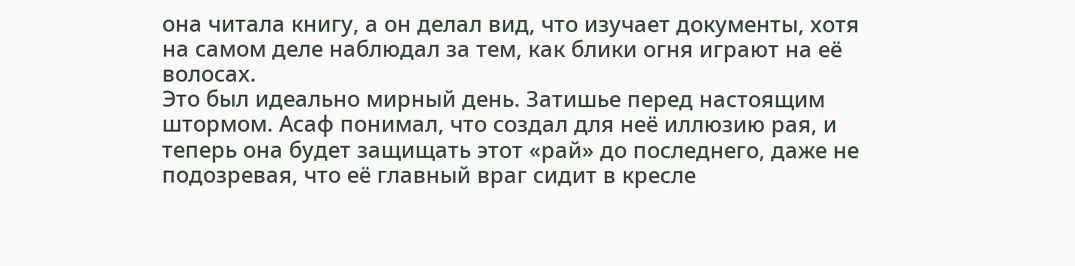она читала книгу, а он делал вид, что изучает документы, хотя на самом деле наблюдал за тем, как блики огня играют на её волосах.
Это был идеально мирный день. Затишье перед настоящим штормом. Асаф понимал, что создал для неё иллюзию рая, и теперь она будет защищать этот «рай» до последнего, даже не подозревая, что её главный враг сидит в кресле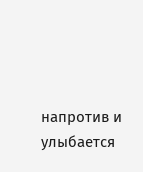напротив и улыбается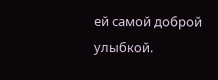ей самой доброй улыбкой.